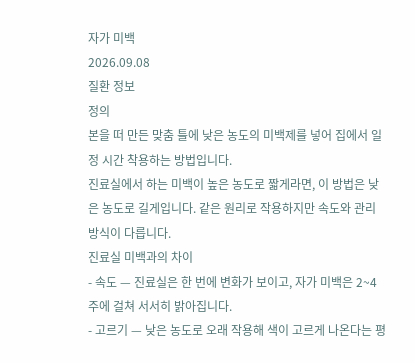자가 미백
2026.09.08
질환 정보
정의
본을 떠 만든 맞춤 틀에 낮은 농도의 미백제를 넣어 집에서 일정 시간 착용하는 방법입니다.
진료실에서 하는 미백이 높은 농도로 짧게라면, 이 방법은 낮은 농도로 길게입니다. 같은 원리로 작용하지만 속도와 관리 방식이 다릅니다.
진료실 미백과의 차이
- 속도 — 진료실은 한 번에 변화가 보이고, 자가 미백은 2~4주에 걸쳐 서서히 밝아집니다.
- 고르기 — 낮은 농도로 오래 작용해 색이 고르게 나온다는 평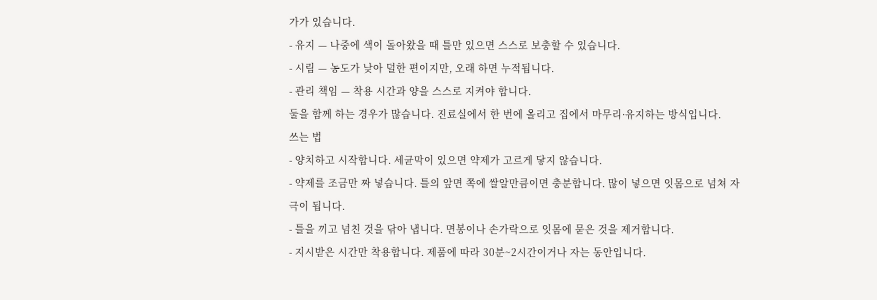가가 있습니다.
- 유지 — 나중에 색이 돌아왔을 때 틀만 있으면 스스로 보충할 수 있습니다.
- 시림 — 농도가 낮아 덜한 편이지만, 오래 하면 누적됩니다.
- 관리 책임 — 착용 시간과 양을 스스로 지켜야 합니다.
둘을 함께 하는 경우가 많습니다. 진료실에서 한 번에 올리고 집에서 마무리·유지하는 방식입니다.
쓰는 법
- 양치하고 시작합니다. 세균막이 있으면 약제가 고르게 닿지 않습니다.
- 약제를 조금만 짜 넣습니다. 틀의 앞면 쪽에 쌀알만큼이면 충분합니다. 많이 넣으면 잇몸으로 넘쳐 자극이 됩니다.
- 틀을 끼고 넘친 것을 닦아 냅니다. 면봉이나 손가락으로 잇몸에 묻은 것을 제거합니다.
- 지시받은 시간만 착용합니다. 제품에 따라 30분~2시간이거나 자는 동안입니다.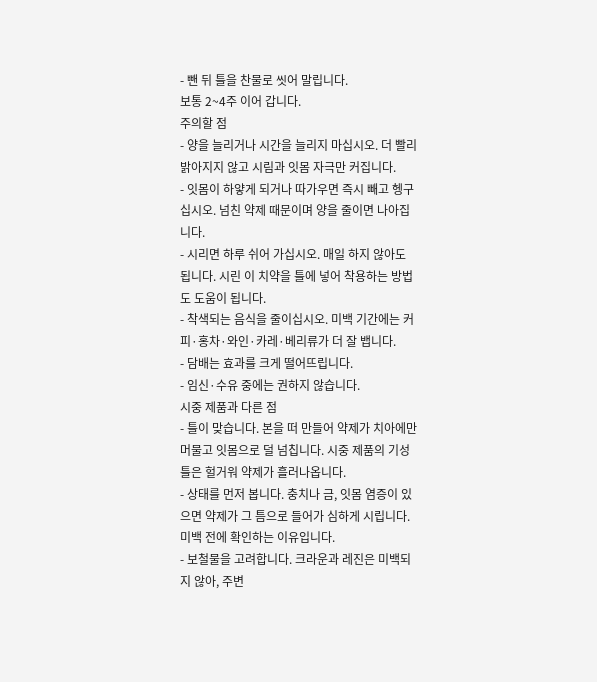- 뺀 뒤 틀을 찬물로 씻어 말립니다.
보통 2~4주 이어 갑니다.
주의할 점
- 양을 늘리거나 시간을 늘리지 마십시오. 더 빨리 밝아지지 않고 시림과 잇몸 자극만 커집니다.
- 잇몸이 하얗게 되거나 따가우면 즉시 빼고 헹구십시오. 넘친 약제 때문이며 양을 줄이면 나아집니다.
- 시리면 하루 쉬어 가십시오. 매일 하지 않아도 됩니다. 시린 이 치약을 틀에 넣어 착용하는 방법도 도움이 됩니다.
- 착색되는 음식을 줄이십시오. 미백 기간에는 커피·홍차·와인·카레·베리류가 더 잘 뱁니다.
- 담배는 효과를 크게 떨어뜨립니다.
- 임신·수유 중에는 권하지 않습니다.
시중 제품과 다른 점
- 틀이 맞습니다. 본을 떠 만들어 약제가 치아에만 머물고 잇몸으로 덜 넘칩니다. 시중 제품의 기성 틀은 헐거워 약제가 흘러나옵니다.
- 상태를 먼저 봅니다. 충치나 금, 잇몸 염증이 있으면 약제가 그 틈으로 들어가 심하게 시립니다. 미백 전에 확인하는 이유입니다.
- 보철물을 고려합니다. 크라운과 레진은 미백되지 않아, 주변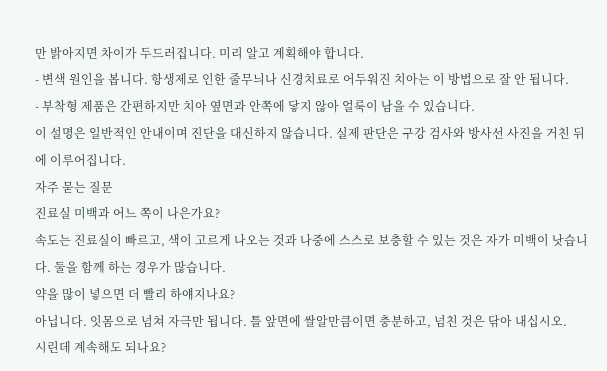만 밝아지면 차이가 두드러집니다. 미리 알고 계획해야 합니다.
- 변색 원인을 봅니다. 항생제로 인한 줄무늬나 신경치료로 어두워진 치아는 이 방법으로 잘 안 됩니다.
- 부착형 제품은 간편하지만 치아 옆면과 안쪽에 닿지 않아 얼룩이 남을 수 있습니다.
이 설명은 일반적인 안내이며 진단을 대신하지 않습니다. 실제 판단은 구강 검사와 방사선 사진을 거친 뒤에 이루어집니다.
자주 묻는 질문
진료실 미백과 어느 쪽이 나은가요?
속도는 진료실이 빠르고, 색이 고르게 나오는 것과 나중에 스스로 보충할 수 있는 것은 자가 미백이 낫습니다. 둘을 함께 하는 경우가 많습니다.
약을 많이 넣으면 더 빨리 하얘지나요?
아닙니다. 잇몸으로 넘쳐 자극만 됩니다. 틀 앞면에 쌀알만큼이면 충분하고, 넘친 것은 닦아 내십시오.
시린데 계속해도 되나요?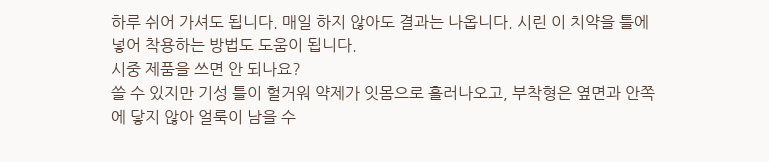하루 쉬어 가셔도 됩니다. 매일 하지 않아도 결과는 나옵니다. 시린 이 치약을 틀에 넣어 착용하는 방법도 도움이 됩니다.
시중 제품을 쓰면 안 되나요?
쓸 수 있지만 기성 틀이 헐거워 약제가 잇몸으로 흘러나오고, 부착형은 옆면과 안쪽에 닿지 않아 얼룩이 남을 수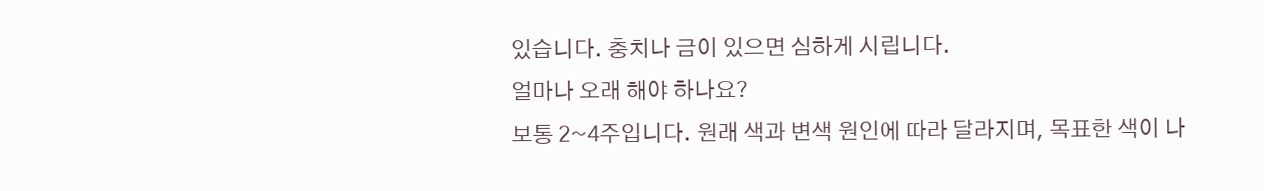있습니다. 충치나 금이 있으면 심하게 시립니다.
얼마나 오래 해야 하나요?
보통 2~4주입니다. 원래 색과 변색 원인에 따라 달라지며, 목표한 색이 나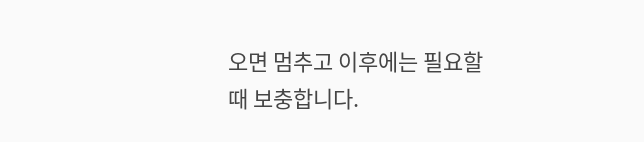오면 멈추고 이후에는 필요할 때 보충합니다.